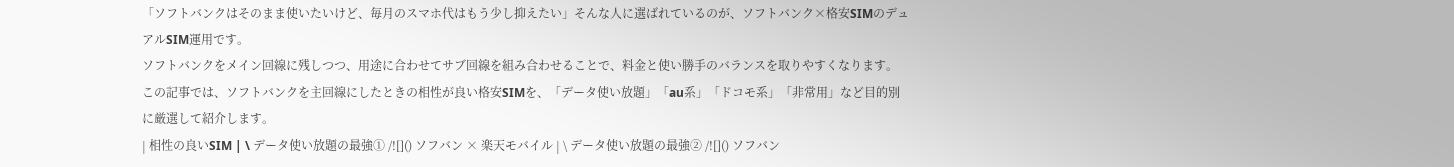「ソフトバンクはそのまま使いたいけど、毎月のスマホ代はもう少し抑えたい」そんな人に選ばれているのが、ソフトバンク×格安SIMのデュアルSIM運用です。
ソフトバンクをメイン回線に残しつつ、用途に合わせてサブ回線を組み合わせることで、料金と使い勝手のバランスを取りやすくなります。
この記事では、ソフトバンクを主回線にしたときの相性が良い格安SIMを、「データ使い放題」「au系」「ドコモ系」「非常用」など目的別に厳選して紹介します。
| 相性の良いSIM | \ データ使い放題の最強① /![]() ソフバン × 楽天モバイル | \ データ使い放題の最強② /![]() ソフバン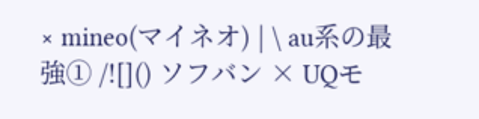× mineo(マイネオ) | \ au系の最強① /![]() ソフバン × UQモ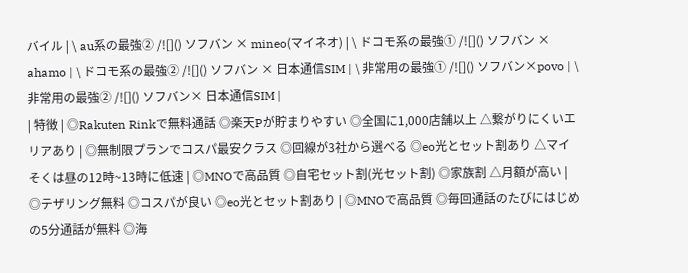バイル | \ au系の最強② /![]() ソフバン × mineo(マイネオ) | \ ドコモ系の最強① /![]() ソフバン × ahamo | \ ドコモ系の最強② /![]() ソフバン × 日本通信SIM | \ 非常用の最強① /![]() ソフバン×povo | \ 非常用の最強② /![]() ソフバン× 日本通信SIM |
| 特徴 | ◎Rakuten Rinkで無料通話 ◎楽天Pが貯まりやすい ◎全国に1,000店舗以上 △繋がりにくいエリアあり | ◎無制限プランでコスパ最安クラス ◎回線が3社から選べる ◎eo光とセット割あり △マイそくは昼の12時~13時に低速 | ◎MNOで高品質 ◎自宅セット割(光セット割) ◎家族割 △月額が高い | ◎テザリング無料 ◎コスパが良い ◎eo光とセット割あり | ◎MNOで高品質 ◎毎回通話のたびにはじめの5分通話が無料 ◎海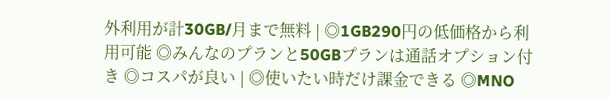外利用が計30GB/月まで無料 | ◎1GB290円の低価格から利用可能 ◎みんなのプランと50GBプランは通話オプション付き ◎コスパが良い | ◎使いたい時だけ課金できる ◎MNO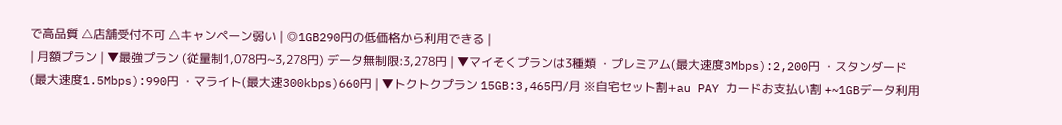で高品質 △店舗受付不可 △キャンペーン弱い | ◎1GB290円の低価格から利用できる |
| 月額プラン | ▼最強プラン (従量制1,078円~3,278円) データ無制限:3,278円 | ▼マイそくプランは3種類 ・プレミアム(最大速度3Mbps):2,200円 ・スタンダード(最大速度1.5Mbps):990円 ・マライト(最大速300kbps)660円 | ▼トクトクプラン 15GB:3,465円/月 ※自宅セット割+au PAY カードお支払い割 +~1GBデータ利用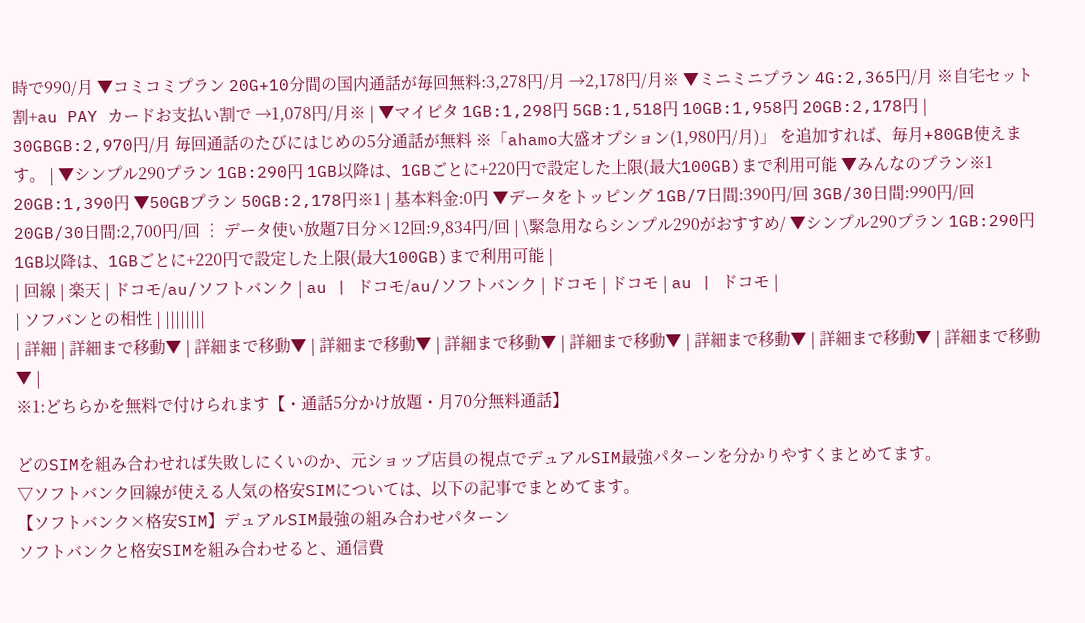時で990/月 ▼コミコミプラン 20G+10分間の国内通話が毎回無料:3,278円/月 →2,178円/月※ ▼ミニミニプラン 4G:2,365円/月 ※自宅セット割+au PAY カードお支払い割で →1,078円/月※ | ▼マイピタ 1GB:1,298円 5GB:1,518円 10GB:1,958円 20GB:2,178円 | 30GBGB:2,970円/月 毎回通話のたびにはじめの5分通話が無料 ※「ahamo大盛オプション(1,980円/月)」 を追加すれば、毎月+80GB使えます。 | ▼シンプル290プラン 1GB:290円 1GB以降は、1GBごとに+220円で設定した上限(最大100GB)まで利用可能 ▼みんなのプラン※1 20GB:1,390円 ▼50GBプラン 50GB:2,178円※1 | 基本料金:0円 ▼データをトッピング 1GB/7日間:390円/回 3GB/30日間:990円/回 20GB/30日間:2,700円/回 ︙ データ使い放題7日分×12回:9,834円/回 | \緊急用ならシンプル290がおすすめ/ ▼シンプル290プラン 1GB:290円 1GB以降は、1GBごとに+220円で設定した上限(最大100GB)まで利用可能 |
| 回線 | 楽天 | ドコモ/au/ソフトバンク | au | ドコモ/au/ソフトバンク | ドコモ | ドコモ | au | ドコモ |
| ソフバンとの相性 | ||||||||
| 詳細 | 詳細まで移動▼ | 詳細まで移動▼ | 詳細まで移動▼ | 詳細まで移動▼ | 詳細まで移動▼ | 詳細まで移動▼ | 詳細まで移動▼ | 詳細まで移動▼ |
※1:どちらかを無料で付けられます【・通話5分かけ放題・月70分無料通話】

どのSIMを組み合わせれば失敗しにくいのか、元ショップ店員の視点でデュアルSIM最強パターンを分かりやすくまとめてます。
▽ソフトバンク回線が使える人気の格安SIMについては、以下の記事でまとめてます。
【ソフトバンク×格安SIM】デュアルSIM最強の組み合わせパターン
ソフトバンクと格安SIMを組み合わせると、通信費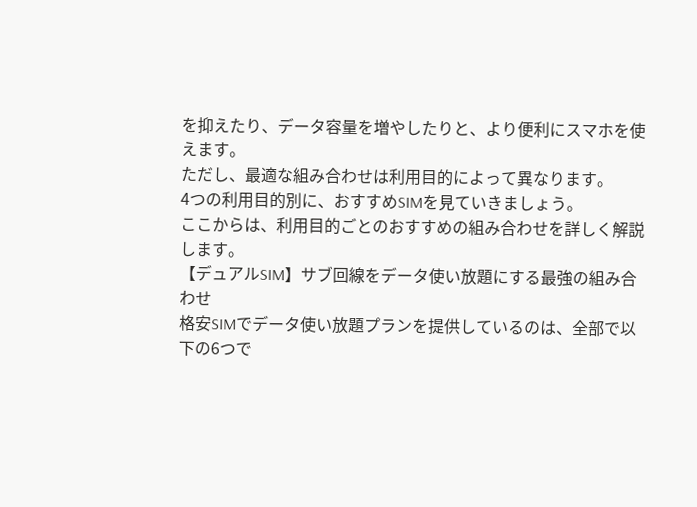を抑えたり、データ容量を増やしたりと、より便利にスマホを使えます。
ただし、最適な組み合わせは利用目的によって異なります。
4つの利用目的別に、おすすめSIMを見ていきましょう。
ここからは、利用目的ごとのおすすめの組み合わせを詳しく解説します。
【デュアルSIM】サブ回線をデータ使い放題にする最強の組み合わせ
格安SIMでデータ使い放題プランを提供しているのは、全部で以下の6つで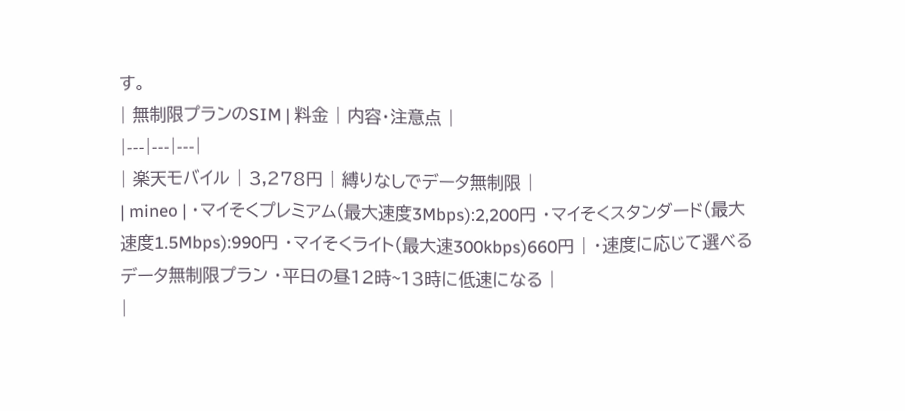す。
| 無制限プランのSIM | 料金 | 内容・注意点 |
|---|---|---|
| 楽天モバイル | 3,278円 | 縛りなしでデータ無制限 |
| mineo | ・マイそくプレミアム(最大速度3Mbps):2,200円 ・マイそくスタンダード(最大速度1.5Mbps):990円 ・マイそくライト(最大速300kbps)660円 | ・速度に応じて選べるデータ無制限プラン ・平日の昼12時~13時に低速になる |
|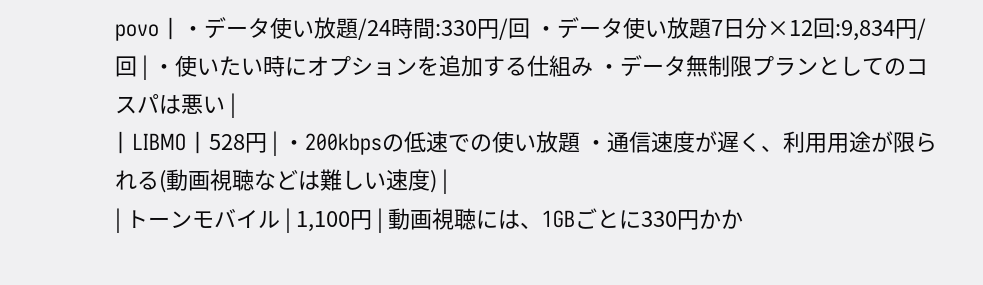povo | ・データ使い放題/24時間:330円/回 ・データ使い放題7日分×12回:9,834円/回 | ・使いたい時にオプションを追加する仕組み ・データ無制限プランとしてのコスパは悪い |
| LIBMO | 528円 | ・200kbpsの低速での使い放題 ・通信速度が遅く、利用用途が限られる(動画視聴などは難しい速度) |
| トーンモバイル | 1,100円 | 動画視聴には、1GBごとに330円かか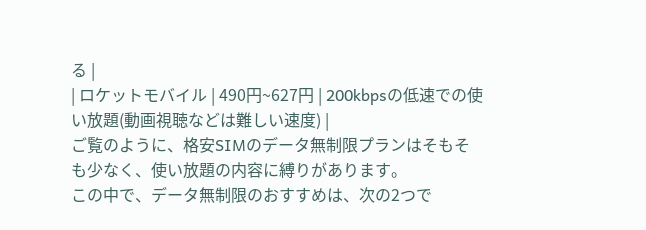る |
| ロケットモバイル | 490円~627円 | 200kbpsの低速での使い放題(動画視聴などは難しい速度) |
ご覧のように、格安SIMのデータ無制限プランはそもそも少なく、使い放題の内容に縛りがあります。
この中で、データ無制限のおすすめは、次の2つで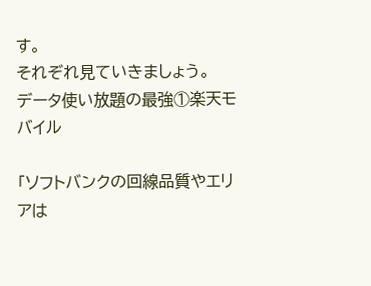す。
それぞれ見ていきましょう。
データ使い放題の最強①楽天モバイル

「ソフトバンクの回線品質やエリアは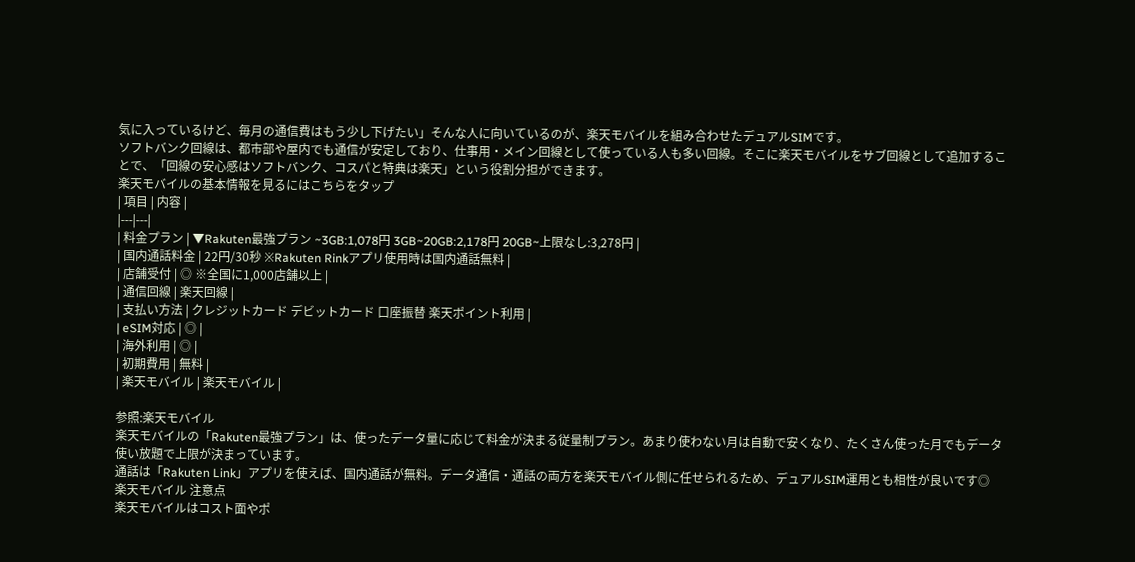気に入っているけど、毎月の通信費はもう少し下げたい」そんな人に向いているのが、楽天モバイルを組み合わせたデュアルSIMです。
ソフトバンク回線は、都市部や屋内でも通信が安定しており、仕事用・メイン回線として使っている人も多い回線。そこに楽天モバイルをサブ回線として追加することで、「回線の安心感はソフトバンク、コスパと特典は楽天」という役割分担ができます。
楽天モバイルの基本情報を見るにはこちらをタップ
| 項目 | 内容 |
|---|---|
| 料金プラン | ▼Rakuten最強プラン ~3GB:1,078円 3GB~20GB:2,178円 20GB~上限なし:3,278円 |
| 国内通話料金 | 22円/30秒 ※Rakuten Rinkアプリ使用時は国内通話無料 |
| 店舗受付 | ◎ ※全国に1,000店舗以上 |
| 通信回線 | 楽天回線 |
| 支払い方法 | クレジットカード デビットカード 口座振替 楽天ポイント利用 |
| eSIM対応 | ◎ |
| 海外利用 | ◎ |
| 初期費用 | 無料 |
| 楽天モバイル | 楽天モバイル |

参照:楽天モバイル
楽天モバイルの「Rakuten最強プラン」は、使ったデータ量に応じて料金が決まる従量制プラン。あまり使わない月は自動で安くなり、たくさん使った月でもデータ使い放題で上限が決まっています。
通話は「Rakuten Link」アプリを使えば、国内通話が無料。データ通信・通話の両方を楽天モバイル側に任せられるため、デュアルSIM運用とも相性が良いです◎
楽天モバイル 注意点
楽天モバイルはコスト面やポ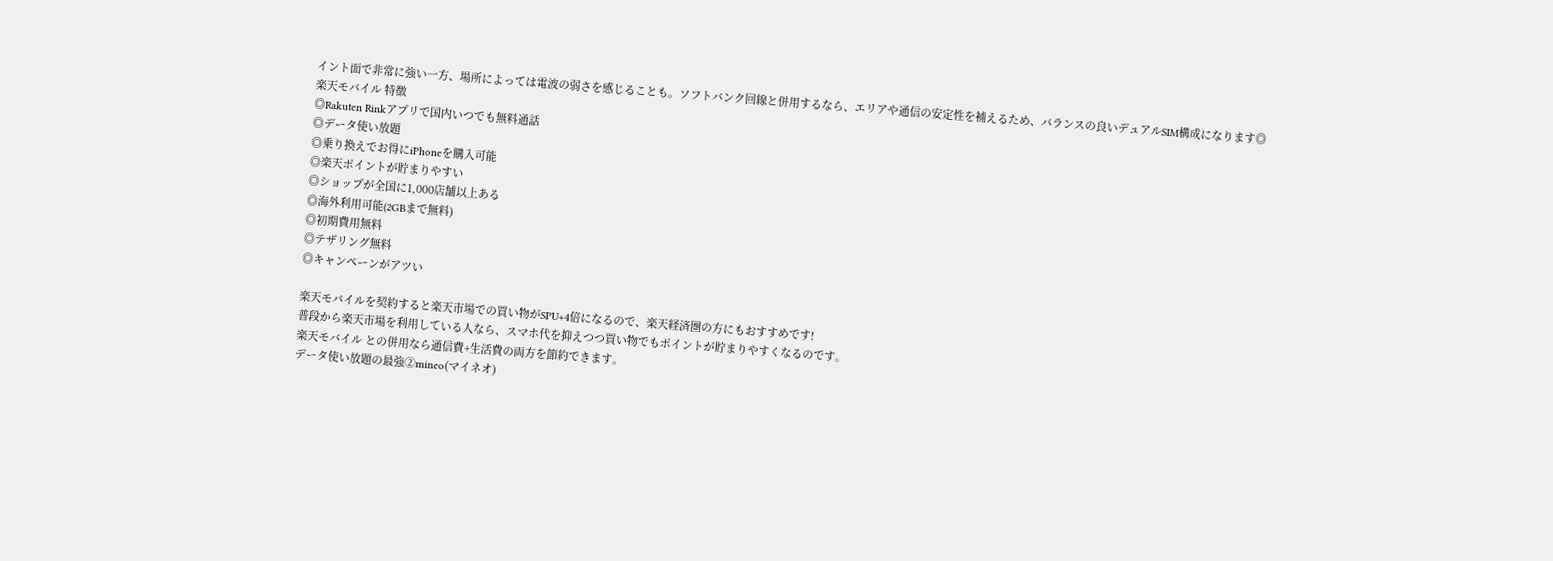イント面で非常に強い一方、場所によっては電波の弱さを感じることも。ソフトバンク回線と併用するなら、エリアや通信の安定性を補えるため、バランスの良いデュアルSIM構成になります◎
楽天モバイル 特徴
◎Rakuten Rinkアプリで国内いつでも無料通話
◎データ使い放題
◎乗り換えでお得にiPhoneを購入可能
◎楽天ポイントが貯まりやすい
◎ショップが全国に1,000店舗以上ある
◎海外利用可能(2GBまで無料)
◎初期費用無料
◎テザリング無料
◎キャンペーンがアツい

楽天モバイルを契約すると楽天市場での買い物がSPU+4倍になるので、楽天経済圏の方にもおすすめです!
普段から楽天市場を利用している人なら、スマホ代を抑えつつ買い物でもポイントが貯まりやすくなるのです。
楽天モバイル との併用なら通信費+生活費の両方を節約できます。
データ使い放題の最強②mineo(マイネオ)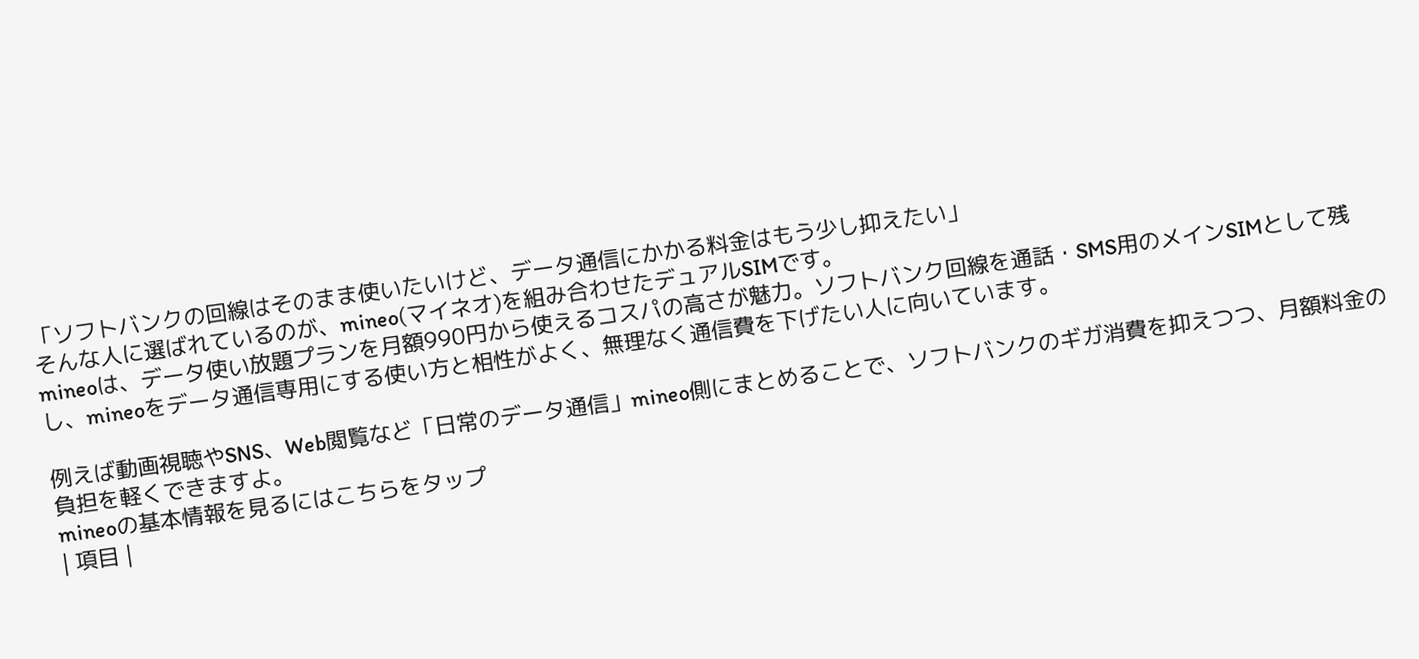「ソフトバンクの回線はそのまま使いたいけど、データ通信にかかる料金はもう少し抑えたい」
そんな人に選ばれているのが、mineo(マイネオ)を組み合わせたデュアルSIMです。
mineoは、データ使い放題プランを月額990円から使えるコスパの高さが魅力。ソフトバンク回線を通話・SMS用のメインSIMとして残し、mineoをデータ通信専用にする使い方と相性がよく、無理なく通信費を下げたい人に向いています。

例えば動画視聴やSNS、Web閲覧など「日常のデータ通信」mineo側にまとめることで、ソフトバンクのギガ消費を抑えつつ、月額料金の負担を軽くできますよ。
mineoの基本情報を見るにはこちらをタップ
| 項目 |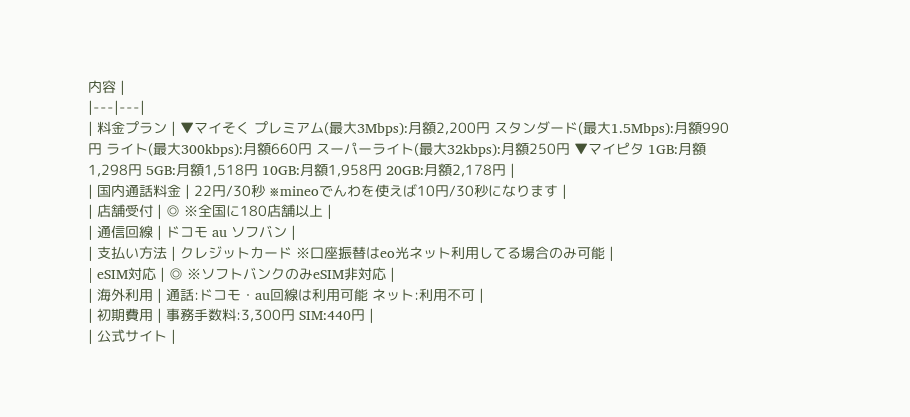内容 |
|---|---|
| 料金プラン | ▼マイそく プレミアム(最大3Mbps):月額2,200円 スタンダード(最大1.5Mbps):月額990円 ライト(最大300kbps):月額660円 スーパーライト(最大32kbps):月額250円 ▼マイピタ 1GB:月額1,298円 5GB:月額1,518円 10GB:月額1,958円 20GB:月額2,178円 |
| 国内通話料金 | 22円/30秒 ※mineoでんわを使えば10円/30秒になります |
| 店舗受付 | ◎ ※全国に180店舗以上 |
| 通信回線 | ドコモ au ソフバン |
| 支払い方法 | クレジットカード ※口座振替はeo光ネット利用してる場合のみ可能 |
| eSIM対応 | ◎ ※ソフトバンクのみeSIM非対応 |
| 海外利用 | 通話:ドコモ・au回線は利用可能 ネット:利用不可 |
| 初期費用 | 事務手数料:3,300円 SIM:440円 |
| 公式サイト |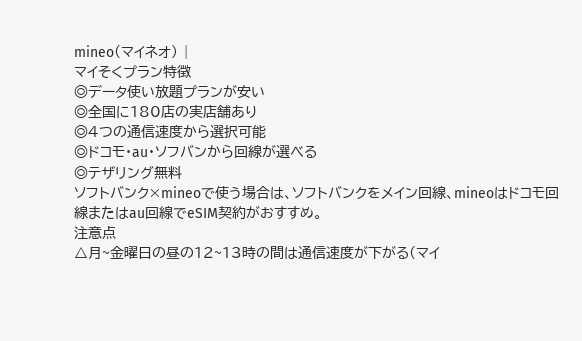mineo(マイネオ) |
マイそくプラン特徴
◎データ使い放題プランが安い
◎全国に180店の実店舗あり
◎4つの通信速度から選択可能
◎ドコモ・au・ソフバンから回線が選べる
◎テザリング無料
ソフトバンク×mineoで使う場合は、ソフトバンクをメイン回線、mineoはドコモ回線またはau回線でeSIM契約がおすすめ。
注意点
△月~金曜日の昼の12~13時の間は通信速度が下がる(マイ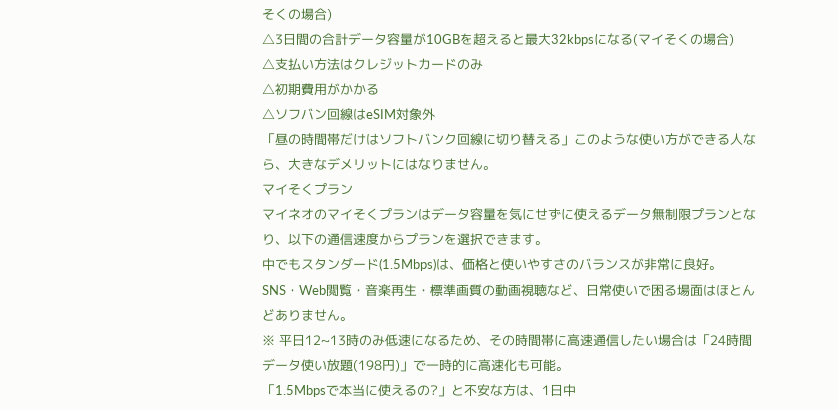そくの場合)
△3日間の合計データ容量が10GBを超えると最大32kbpsになる(マイそくの場合)
△支払い方法はクレジットカードのみ
△初期費用がかかる
△ソフバン回線はeSIM対象外
「昼の時間帯だけはソフトバンク回線に切り替える」このような使い方ができる人なら、大きなデメリットにはなりません。
マイそくプラン
マイネオのマイそくプランはデータ容量を気にせずに使えるデータ無制限プランとなり、以下の通信速度からプランを選択できます。
中でもスタンダード(1.5Mbps)は、価格と使いやすさのバランスが非常に良好。SNS・Web閲覧・音楽再生・標準画質の動画視聴など、日常使いで困る場面はほとんどありません。
※ 平日12~13時のみ低速になるため、その時間帯に高速通信したい場合は「24時間データ使い放題(198円)」で一時的に高速化も可能。
「1.5Mbpsで本当に使えるの?」と不安な方は、1日中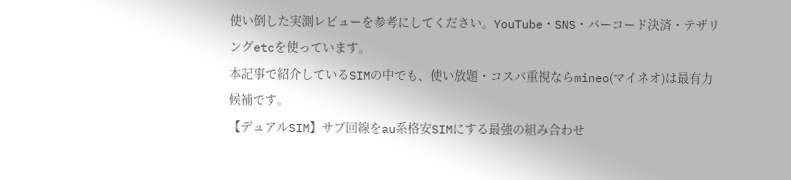使い倒した実測レビューを参考にしてください。YouTube・SNS・バーコード決済・テザリングetcを使っています。
本記事で紹介しているSIMの中でも、使い放題・コスパ重視ならmineo(マイネオ)は最有力候補です。
【デュアルSIM】サブ回線をau系格安SIMにする最強の組み合わせ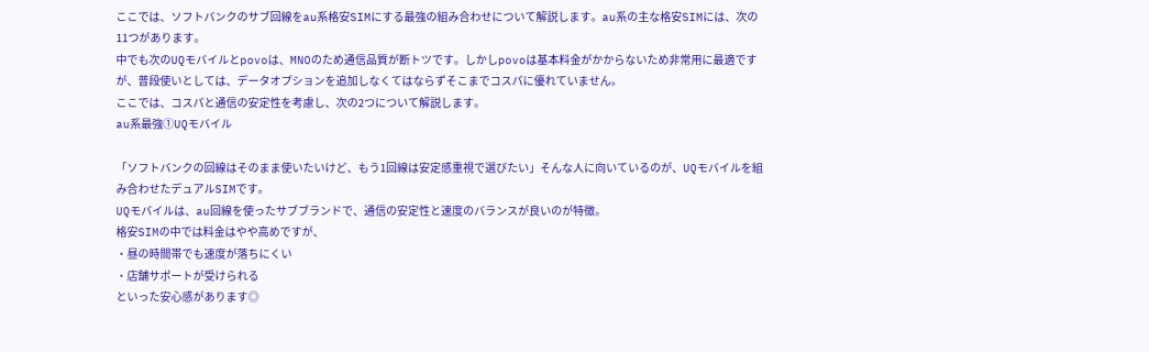ここでは、ソフトバンクのサブ回線をau系格安SIMにする最強の組み合わせについて解説します。au系の主な格安SIMには、次の11つがあります。
中でも次のUQモバイルとpovoは、MNOのため通信品質が断トツです。しかしpovoは基本料金がかからないため非常用に最適ですが、普段使いとしては、データオプションを追加しなくてはならずそこまでコスパに優れていません。
ここでは、コスパと通信の安定性を考慮し、次の2つについて解説します。
au系最強①UQモバイル

「ソフトバンクの回線はそのまま使いたいけど、もう1回線は安定感重視で選びたい」そんな人に向いているのが、UQモバイルを組み合わせたデュアルSIMです。
UQモバイルは、au回線を使ったサブブランドで、通信の安定性と速度のバランスが良いのが特徴。
格安SIMの中では料金はやや高めですが、
・昼の時間帯でも速度が落ちにくい
・店舗サポートが受けられる
といった安心感があります◎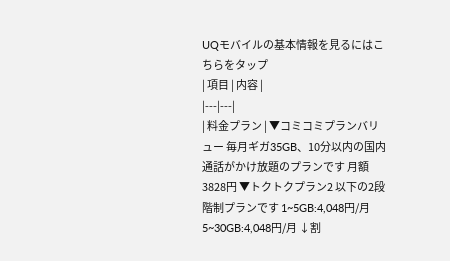UQモバイルの基本情報を見るにはこちらをタップ
| 項目 | 内容 |
|---|---|
| 料金プラン | ▼コミコミプランバリュー 毎月ギガ35GB、10分以内の国内通話がかけ放題のプランです 月額3828円 ▼トクトクプラン2 以下の2段階制プランです 1~5GB:4,048円/月 5~30GB:4,048円/月 ↓割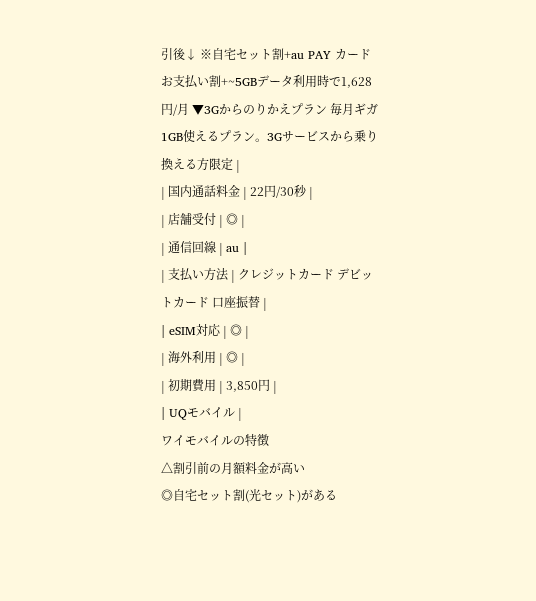引後↓ ※自宅セット割+au PAY カードお支払い割+~5GBデータ利用時で1,628円/月 ▼3Gからのりかえプラン 毎月ギガ1GB使えるプラン。3Gサービスから乗り換える方限定 |
| 国内通話料金 | 22円/30秒 |
| 店舗受付 | ◎ |
| 通信回線 | au |
| 支払い方法 | クレジットカード デビットカード 口座振替 |
| eSIM対応 | ◎ |
| 海外利用 | ◎ |
| 初期費用 | 3,850円 |
| UQモバイル |
ワイモバイルの特徴
△割引前の月額料金が高い
◎自宅セット割(光セット)がある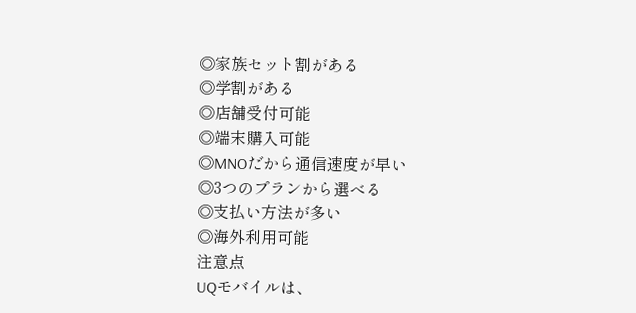◎家族セット割がある
◎学割がある
◎店舗受付可能
◎端末購入可能
◎MNOだから通信速度が早い
◎3つのプランから選べる
◎支払い方法が多い
◎海外利用可能
注意点
UQモバイルは、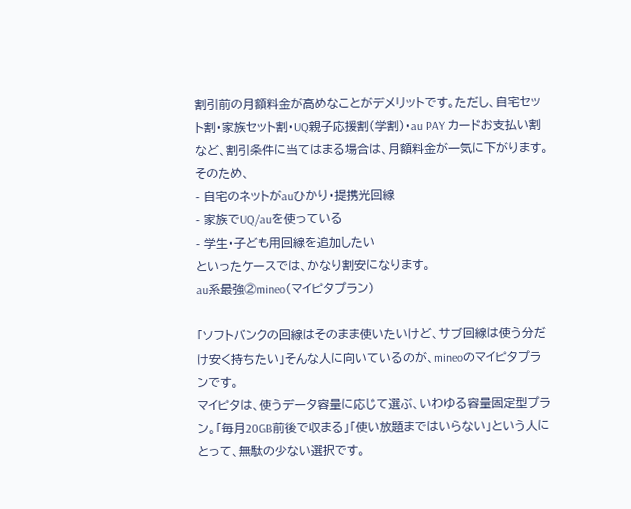割引前の月額料金が高めなことがデメリットです。ただし、自宅セット割・家族セット割・UQ親子応援割(学割)・au PAY カードお支払い割など、割引条件に当てはまる場合は、月額料金が一気に下がります。
そのため、
- 自宅のネットがauひかり・提携光回線
- 家族でUQ/auを使っている
- 学生・子ども用回線を追加したい
といったケースでは、かなり割安になります。
au系最強②mineo(マイピタプラン)

「ソフトバンクの回線はそのまま使いたいけど、サブ回線は使う分だけ安く持ちたい」そんな人に向いているのが、mineoのマイピタプランです。
マイピタは、使うデータ容量に応じて選ぶ、いわゆる容量固定型プラン。「毎月20GB前後で収まる」「使い放題まではいらない」という人にとって、無駄の少ない選択です。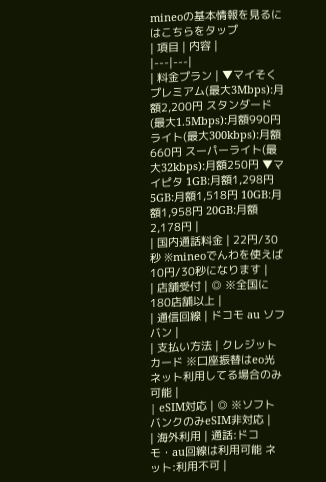mineoの基本情報を見るにはこちらをタップ
| 項目 | 内容 |
|---|---|
| 料金プラン | ▼マイそく プレミアム(最大3Mbps):月額2,200円 スタンダード(最大1.5Mbps):月額990円 ライト(最大300kbps):月額660円 スーパーライト(最大32kbps):月額250円 ▼マイピタ 1GB:月額1,298円 5GB:月額1,518円 10GB:月額1,958円 20GB:月額2,178円 |
| 国内通話料金 | 22円/30秒 ※mineoでんわを使えば10円/30秒になります |
| 店舗受付 | ◎ ※全国に180店舗以上 |
| 通信回線 | ドコモ au ソフバン |
| 支払い方法 | クレジットカード ※口座振替はeo光ネット利用してる場合のみ可能 |
| eSIM対応 | ◎ ※ソフトバンクのみeSIM非対応 |
| 海外利用 | 通話:ドコモ・au回線は利用可能 ネット:利用不可 |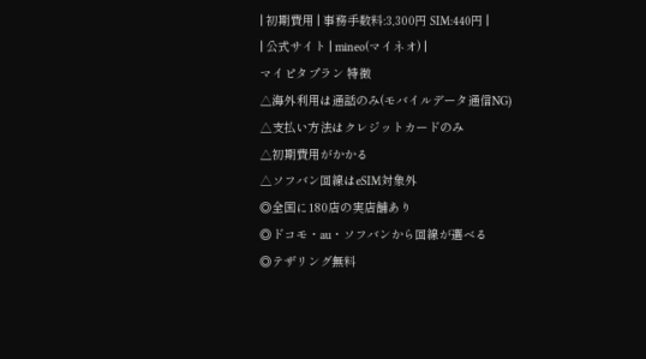| 初期費用 | 事務手数料:3,300円 SIM:440円 |
| 公式サイト | mineo(マイネオ) |
マイピタプラン 特徴
△海外利用は通話のみ(モバイルデータ通信NG)
△支払い方法はクレジットカードのみ
△初期費用がかかる
△ソフバン回線はeSIM対象外
◎全国に180店の実店舗あり
◎ドコモ・au・ソフバンから回線が選べる
◎テザリング無料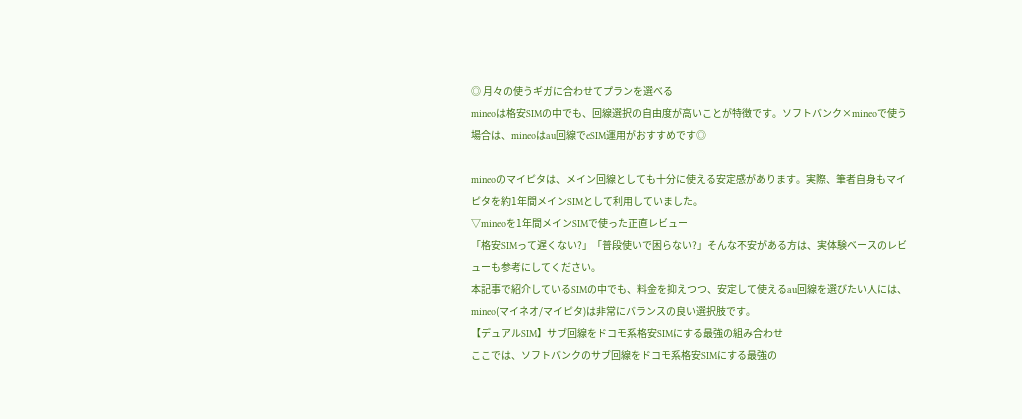◎ 月々の使うギガに合わせてプランを選べる
mineoは格安SIMの中でも、回線選択の自由度が高いことが特徴です。ソフトバンク×mineoで使う場合は、mineoはau回線でeSIM運用がおすすめです◎

mineoのマイピタは、メイン回線としても十分に使える安定感があります。実際、筆者自身もマイピタを約1年間メインSIMとして利用していました。
▽mineoを1年間メインSIMで使った正直レビュー
「格安SIMって遅くない?」「普段使いで困らない?」そんな不安がある方は、実体験ベースのレビューも参考にしてください。
本記事で紹介しているSIMの中でも、料金を抑えつつ、安定して使えるau回線を選びたい人には、mineo(マイネオ/マイピタ)は非常にバランスの良い選択肢です。
【デュアルSIM】サブ回線をドコモ系格安SIMにする最強の組み合わせ
ここでは、ソフトバンクのサブ回線をドコモ系格安SIMにする最強の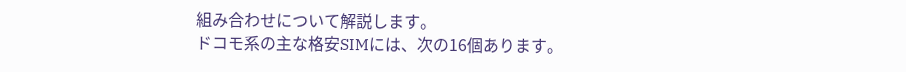組み合わせについて解説します。
ドコモ系の主な格安SIMには、次の16個あります。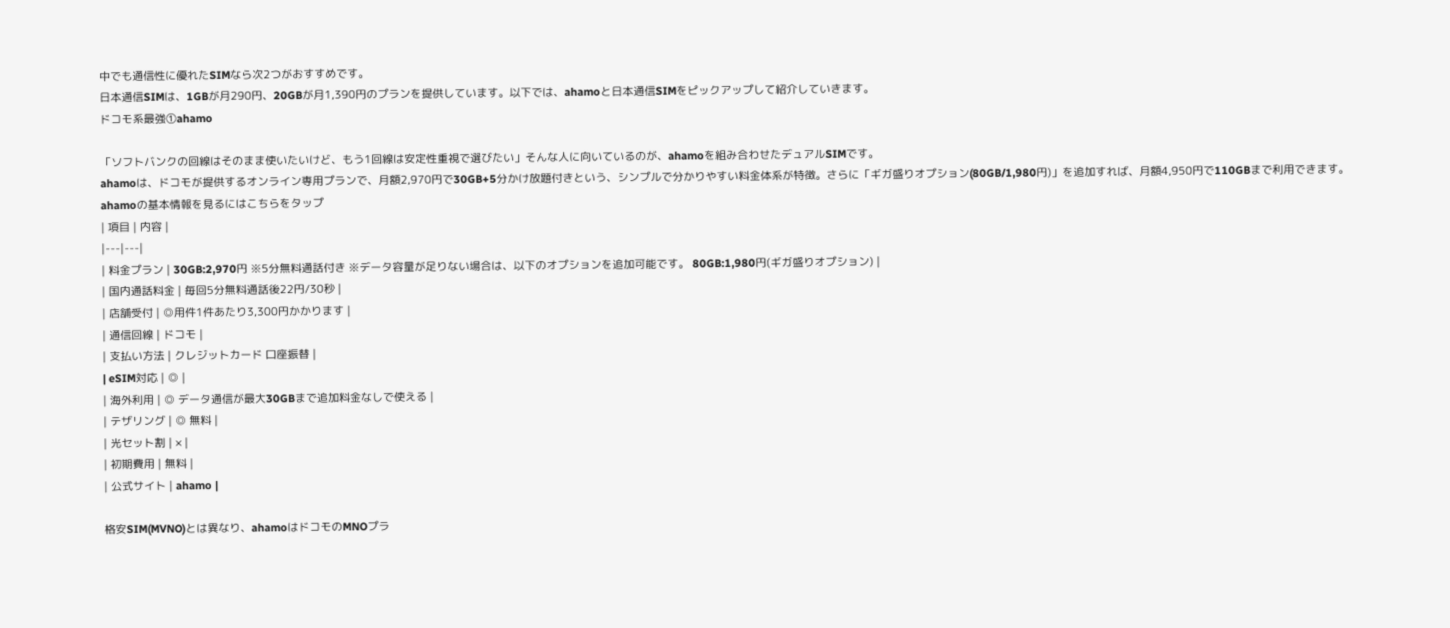中でも通信性に優れたSIMなら次2つがおすすめです。
日本通信SIMは、1GBが月290円、20GBが月1,390円のプランを提供しています。以下では、ahamoと日本通信SIMをピックアップして紹介していきます。
ドコモ系最強①ahamo

「ソフトバンクの回線はそのまま使いたいけど、もう1回線は安定性重視で選びたい」そんな人に向いているのが、ahamoを組み合わせたデュアルSIMです。
ahamoは、ドコモが提供するオンライン専用プランで、月額2,970円で30GB+5分かけ放題付きという、シンプルで分かりやすい料金体系が特徴。さらに「ギガ盛りオプション(80GB/1,980円)」を追加すれば、月額4,950円で110GBまで利用できます。
ahamoの基本情報を見るにはこちらをタップ
| 項目 | 内容 |
|---|---|
| 料金プラン | 30GB:2,970円 ※5分無料通話付き ※データ容量が足りない場合は、以下のオプションを追加可能です。 80GB:1,980円(ギガ盛りオプション) |
| 国内通話料金 | 毎回5分無料通話後22円/30秒 |
| 店舗受付 | ◎用件1件あたり3,300円かかります |
| 通信回線 | ドコモ |
| 支払い方法 | クレジットカード 口座振替 |
| eSIM対応 | ◎ |
| 海外利用 | ◎ データ通信が最大30GBまで追加料金なしで使える |
| テザリング | ◎ 無料 |
| 光セット割 | × |
| 初期費用 | 無料 |
| 公式サイト | ahamo |

格安SIM(MVNO)とは異なり、ahamoはドコモのMNOプラ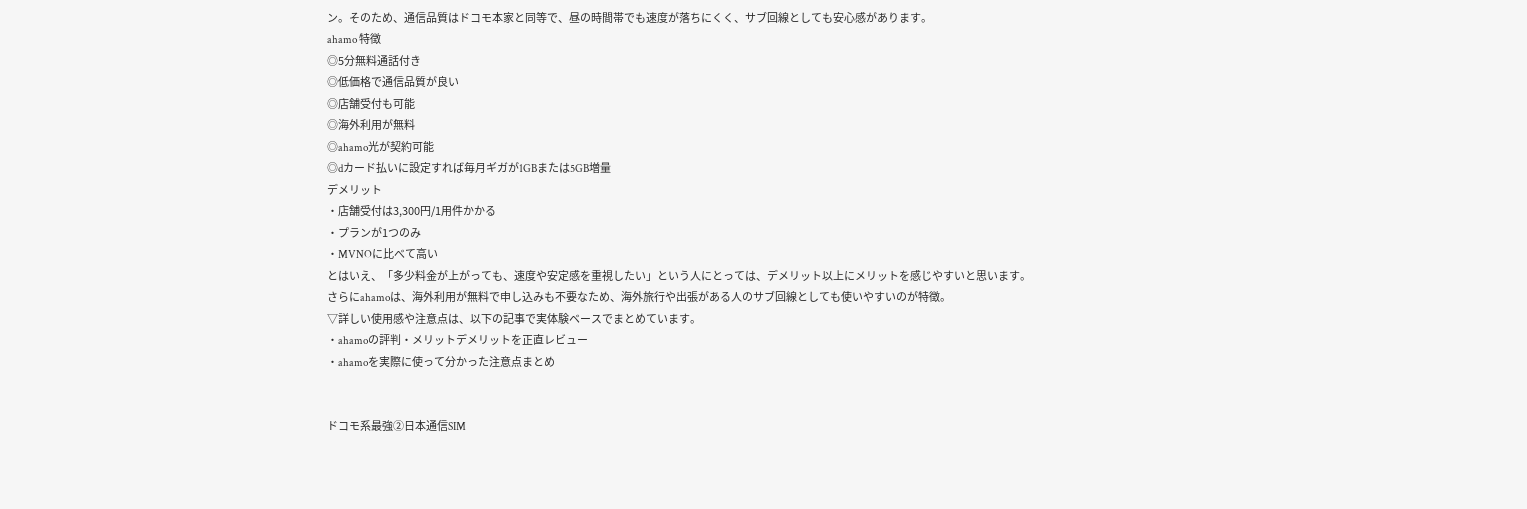ン。そのため、通信品質はドコモ本家と同等で、昼の時間帯でも速度が落ちにくく、サブ回線としても安心感があります。
ahamo 特徴
◎5分無料通話付き
◎低価格で通信品質が良い
◎店舗受付も可能
◎海外利用が無料
◎ahamo光が契約可能
◎dカード払いに設定すれば毎月ギガが1GBまたは5GB増量
デメリット
・店舗受付は3,300円/1用件かかる
・プランが1つのみ
・MVNOに比べて高い
とはいえ、「多少料金が上がっても、速度や安定感を重視したい」という人にとっては、デメリット以上にメリットを感じやすいと思います。
さらにahamoは、海外利用が無料で申し込みも不要なため、海外旅行や出張がある人のサブ回線としても使いやすいのが特徴。
▽詳しい使用感や注意点は、以下の記事で実体験ベースでまとめています。
・ahamoの評判・メリットデメリットを正直レビュー
・ahamoを実際に使って分かった注意点まとめ


ドコモ系最強②日本通信SIM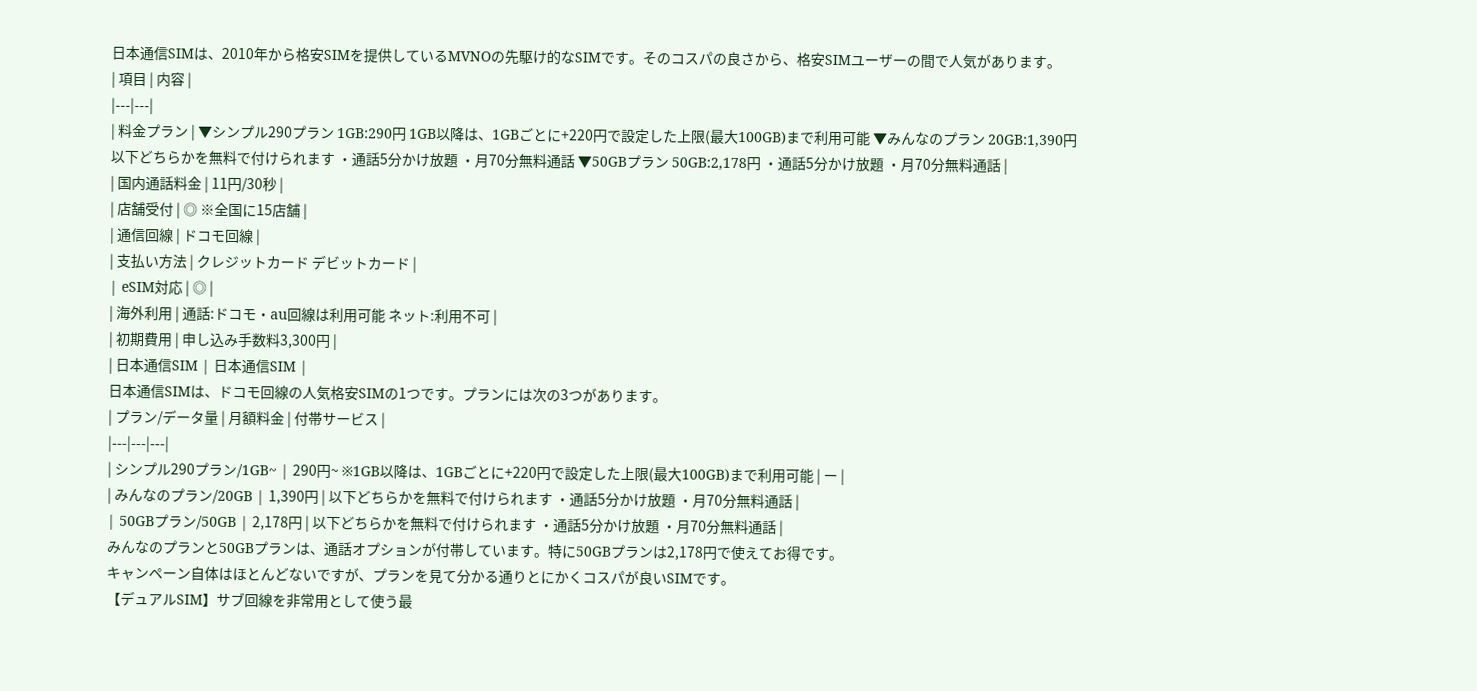日本通信SIMは、2010年から格安SIMを提供しているMVNOの先駆け的なSIMです。そのコスパの良さから、格安SIMユーザーの間で人気があります。
| 項目 | 内容 |
|---|---|
| 料金プラン | ▼シンプル290プラン 1GB:290円 1GB以降は、1GBごとに+220円で設定した上限(最大100GB)まで利用可能 ▼みんなのプラン 20GB:1,390円 以下どちらかを無料で付けられます ・通話5分かけ放題 ・月70分無料通話 ▼50GBプラン 50GB:2,178円 ・通話5分かけ放題 ・月70分無料通話 |
| 国内通話料金 | 11円/30秒 |
| 店舗受付 | ◎ ※全国に15店舗 |
| 通信回線 | ドコモ回線 |
| 支払い方法 | クレジットカード デビットカード |
| eSIM対応 | ◎ |
| 海外利用 | 通話:ドコモ・au回線は利用可能 ネット:利用不可 |
| 初期費用 | 申し込み手数料3,300円 |
| 日本通信SIM | 日本通信SIM |
日本通信SIMは、ドコモ回線の人気格安SIMの1つです。プランには次の3つがあります。
| プラン/データ量 | 月額料金 | 付帯サービス |
|---|---|---|
| シンプル290プラン/1GB~ | 290円~ ※1GB以降は、1GBごとに+220円で設定した上限(最大100GB)まで利用可能 | ー |
| みんなのプラン/20GB | 1,390円 | 以下どちらかを無料で付けられます ・通話5分かけ放題 ・月70分無料通話 |
| 50GBプラン/50GB | 2,178円 | 以下どちらかを無料で付けられます ・通話5分かけ放題 ・月70分無料通話 |
みんなのプランと50GBプランは、通話オプションが付帯しています。特に50GBプランは2,178円で使えてお得です。
キャンペーン自体はほとんどないですが、プランを見て分かる通りとにかくコスパが良いSIMです。
【デュアルSIM】サブ回線を非常用として使う最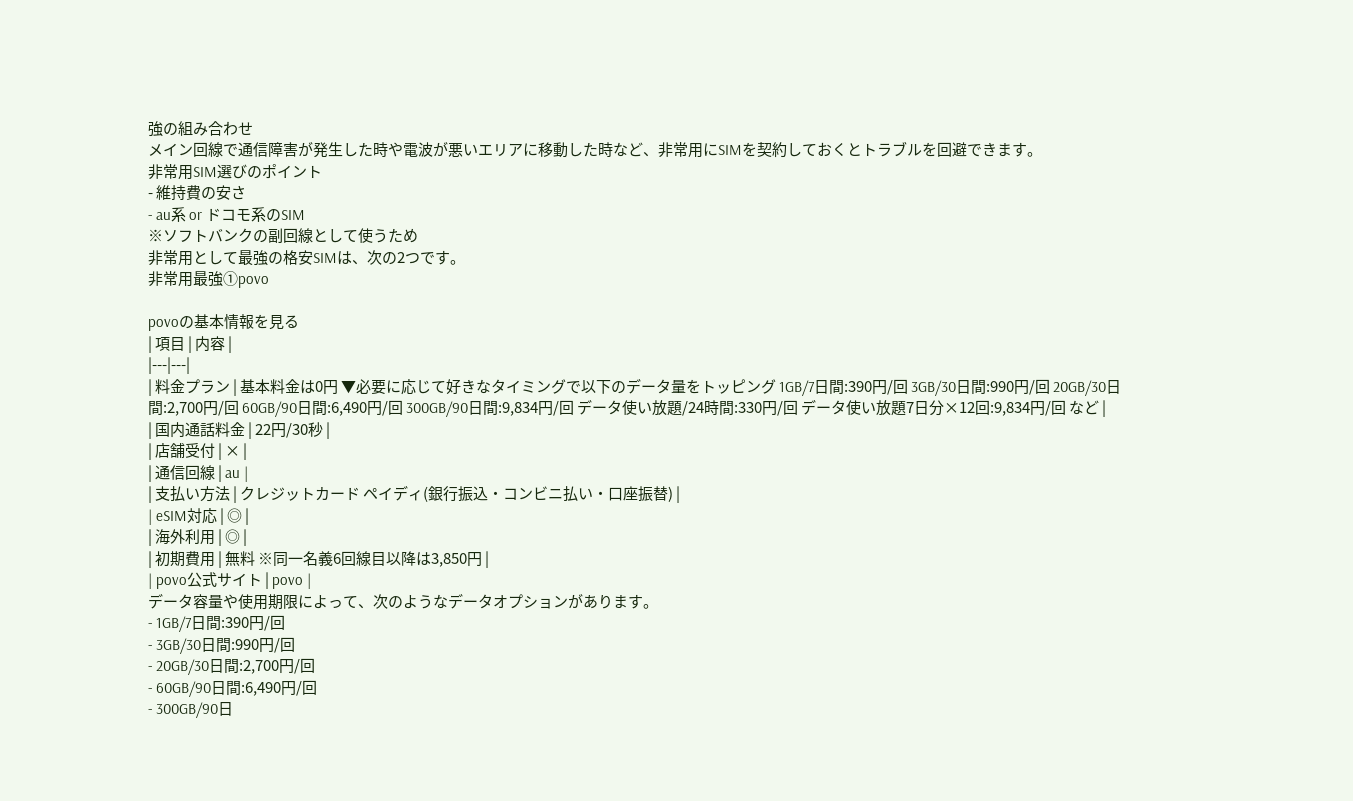強の組み合わせ
メイン回線で通信障害が発生した時や電波が悪いエリアに移動した時など、非常用にSIMを契約しておくとトラブルを回避できます。
非常用SIM選びのポイント
- 維持費の安さ
- au系 or ドコモ系のSIM
※ソフトバンクの副回線として使うため
非常用として最強の格安SIMは、次の2つです。
非常用最強①povo

povoの基本情報を見る
| 項目 | 内容 |
|---|---|
| 料金プラン | 基本料金は0円 ▼必要に応じて好きなタイミングで以下のデータ量をトッピング 1GB/7日間:390円/回 3GB/30日間:990円/回 20GB/30日間:2,700円/回 60GB/90日間:6,490円/回 300GB/90日間:9,834円/回 データ使い放題/24時間:330円/回 データ使い放題7日分×12回:9,834円/回 など |
| 国内通話料金 | 22円/30秒 |
| 店舗受付 | × |
| 通信回線 | au |
| 支払い方法 | クレジットカード ペイディ(銀行振込・コンビニ払い・口座振替) |
| eSIM対応 | ◎ |
| 海外利用 | ◎ |
| 初期費用 | 無料 ※同一名義6回線目以降は3,850円 |
| povo公式サイト | povo |
データ容量や使用期限によって、次のようなデータオプションがあります。
- 1GB/7日間:390円/回
- 3GB/30日間:990円/回
- 20GB/30日間:2,700円/回
- 60GB/90日間:6,490円/回
- 300GB/90日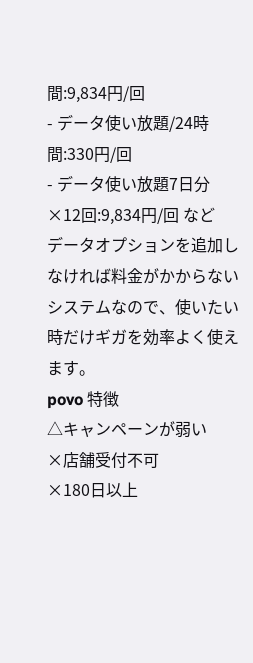間:9,834円/回
- データ使い放題/24時間:330円/回
- データ使い放題7日分×12回:9,834円/回 など
データオプションを追加しなければ料金がかからないシステムなので、使いたい時だけギガを効率よく使えます。
povo 特徴
△キャンペーンが弱い
×店舗受付不可
×180日以上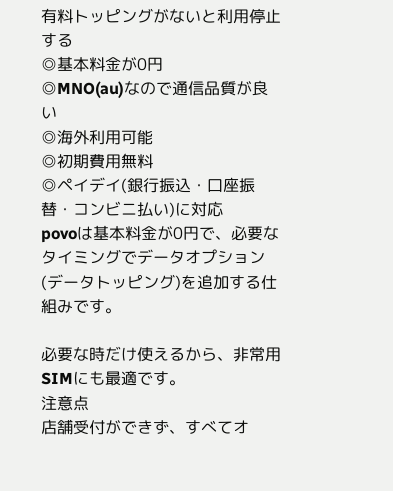有料トッピングがないと利用停止する
◎基本料金が0円
◎MNO(au)なので通信品質が良い
◎海外利用可能
◎初期費用無料
◎ペイデイ(銀行振込・口座振替・コンビニ払い)に対応
povoは基本料金が0円で、必要なタイミングでデータオプション(データトッピング)を追加する仕組みです。

必要な時だけ使えるから、非常用SIMにも最適です。
注意点
店舗受付ができず、すべてオ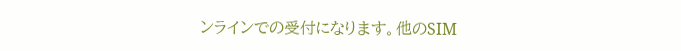ンラインでの受付になります。他のSIM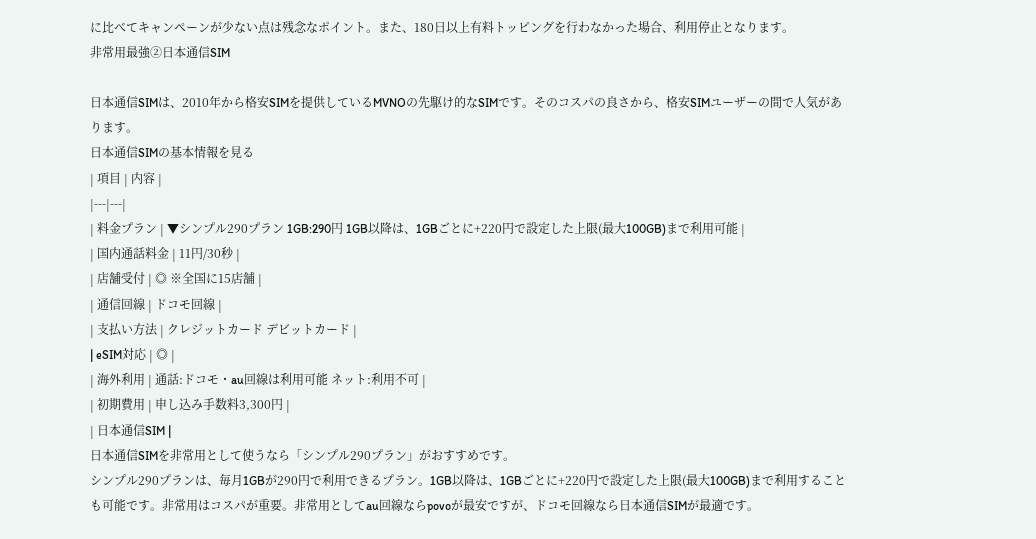に比べてキャンペーンが少ない点は残念なポイント。また、180日以上有料トッピングを行わなかった場合、利用停止となります。
非常用最強②日本通信SIM

日本通信SIMは、2010年から格安SIMを提供しているMVNOの先駆け的なSIMです。そのコスパの良さから、格安SIMユーザーの間で人気があります。
日本通信SIMの基本情報を見る
| 項目 | 内容 |
|---|---|
| 料金プラン | ▼シンプル290プラン 1GB:290円 1GB以降は、1GBごとに+220円で設定した上限(最大100GB)まで利用可能 |
| 国内通話料金 | 11円/30秒 |
| 店舗受付 | ◎ ※全国に15店舗 |
| 通信回線 | ドコモ回線 |
| 支払い方法 | クレジットカード デビットカード |
| eSIM対応 | ◎ |
| 海外利用 | 通話:ドコモ・au回線は利用可能 ネット:利用不可 |
| 初期費用 | 申し込み手数料3,300円 |
| 日本通信SIM |
日本通信SIMを非常用として使うなら「シンプル290プラン」がおすすめです。
シンプル290プランは、毎月1GBが290円で利用できるプラン。1GB以降は、1GBごとに+220円で設定した上限(最大100GB)まで利用することも可能です。非常用はコスパが重要。非常用としてau回線ならpovoが最安ですが、ドコモ回線なら日本通信SIMが最適です。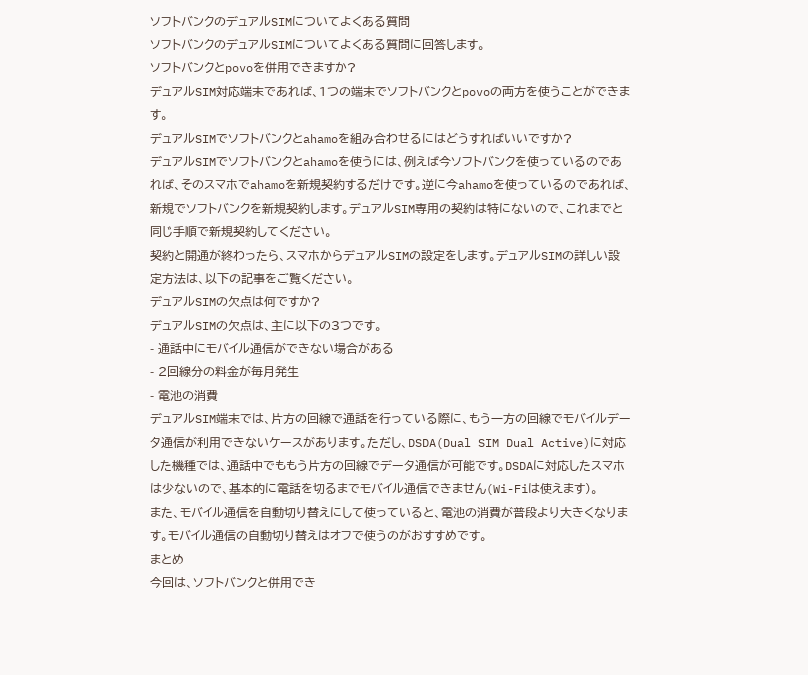ソフトバンクのデュアルSIMについてよくある質問
ソフトバンクのデュアルSIMについてよくある質問に回答します。
ソフトバンクとpovoを併用できますか?
デュアルSIM対応端末であれば、1つの端末でソフトバンクとpovoの両方を使うことができます。
デュアルSIMでソフトバンクとahamoを組み合わせるにはどうすればいいですか?
デュアルSIMでソフトバンクとahamoを使うには、例えば今ソフトバンクを使っているのであれば、そのスマホでahamoを新規契約するだけです。逆に今ahamoを使っているのであれば、新規でソフトバンクを新規契約します。デュアルSIM専用の契約は特にないので、これまでと同じ手順で新規契約してください。
契約と開通が終わったら、スマホからデュアルSIMの設定をします。デュアルSIMの詳しい設定方法は、以下の記事をご覧ください。
デュアルSIMの欠点は何ですか?
デュアルSIMの欠点は、主に以下の3つです。
- 通話中にモバイル通信ができない場合がある
- 2回線分の料金が毎月発生
- 電池の消費
デュアルSIM端末では、片方の回線で通話を行っている際に、もう一方の回線でモバイルデータ通信が利用できないケースがあります。ただし、DSDA(Dual SIM Dual Active)に対応した機種では、通話中でももう片方の回線でデータ通信が可能です。DSDAに対応したスマホは少ないので、基本的に電話を切るまでモバイル通信できません(Wi-Fiは使えます)。
また、モバイル通信を自動切り替えにして使っていると、電池の消費が普段より大きくなります。モバイル通信の自動切り替えはオフで使うのがおすすめです。
まとめ
今回は、ソフトバンクと併用でき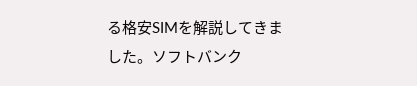る格安SIMを解説してきました。ソフトバンク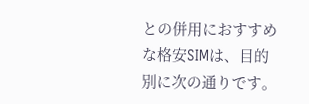との併用におすすめな格安SIMは、目的別に次の通りです。